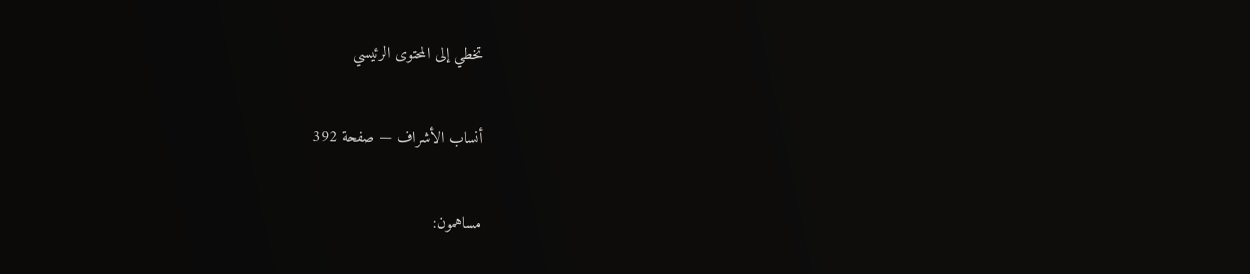تخطي إلى المحتوى الرئيسي

أنساب الأشراف — صفحة 392

مساهمون: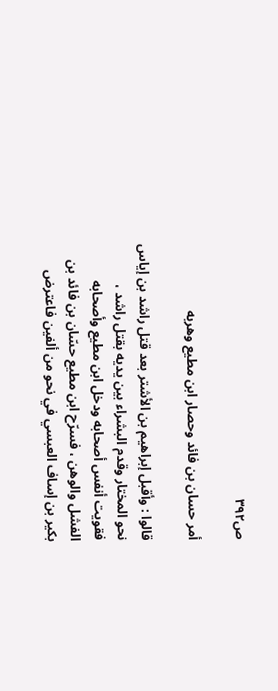ص٣٩٢

أمر حسان بن فائد وحصار ابن مطيع وهربه

قالوا : وأقبل إبراهيم بن الأشتر بعد قتل راشد بن إياس نحو المختار وقدم البشراء بين يديه بقتل راشد ، فقويت أنفس أصحابه ودخل ابن مطيع وأصحابه الفشل والوهن ، فسرّح ابن مطيع حسّان بن فائد بن بكير بن إساف العبسي في نحو من ألفين فاعترض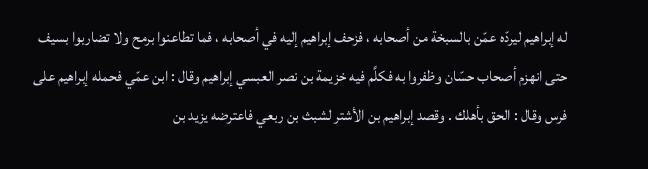له إبراهيم ليردّه عمّن بالسبخة من أصحابه ، فزحف إبراهيم إليه في أصحابه ، فما تطاعنوا برمح ولا تضاربوا بسيف حتى انهزم أصحاب حسّان وظفروا به فكلَّم فيه خزيمة بن نصر العبسي إبراهيم وقال : ابن عمّي فحمله إبراهيم على فرس وقال : الحق بأهلك . وقصد إبراهيم بن الأشتر لشبث بن ربعي فاعترضه يزيد بن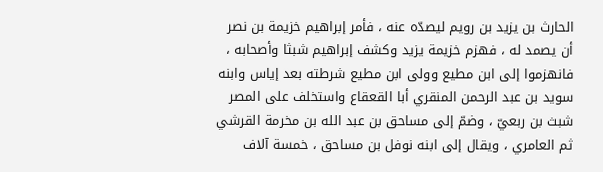الحارث بن يزيد بن رويم ليصدّه عنه ، فأمر إبراهيم خزيمة بن نصر أن يصمد له ، فهزم خزيمة يزيد وكشف إبراهيم شبثا وأصحابه ، فانهزموا إلى ابن مطيع وولى ابن مطيع شرطته بعد إياس وابنه سويد بن عبد الرحمن المنقري أبا القعقاع واستخلف على المصر شبث بن ربعيّ ، وضمّ إلى مساحق بن عبد الله بن مخرمة القرشي ثم العامري ، ويقال إلى ابنه نوفل بن مساحق ، خمسة آلاف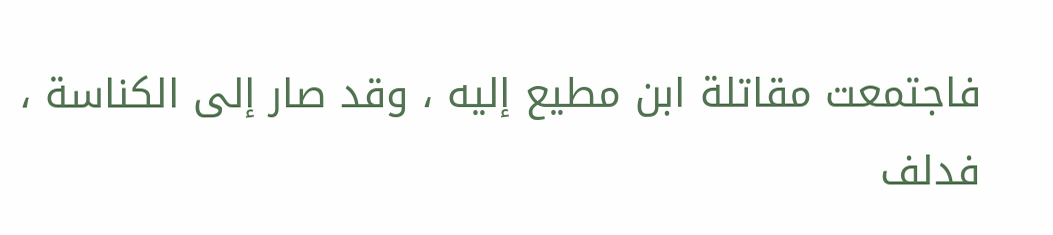فاجتمعت مقاتلة ابن مطيع إليه ، وقد صار إلى الكناسة ، فدلف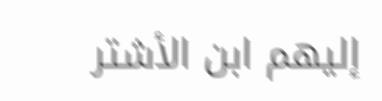إليهم ابن الأشتر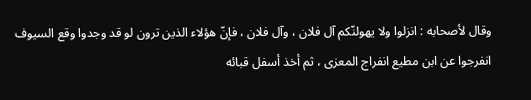وقال لأصحابه : انزلوا ولا يهولنّكم آل فلان ، وآل فلان ، فإنّ هؤلاء الذين ترون لو قد وجدوا وقع السيوف انفرجوا عن ابن مطيع انفراج المعزى ، ثم أخذ أسفل قبائه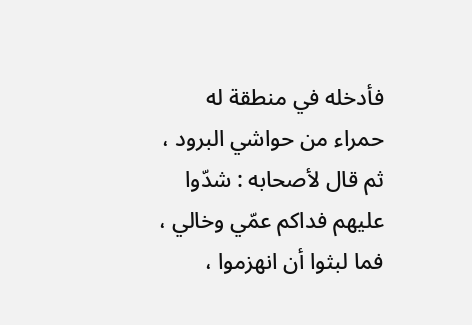فأدخله في منطقة له حمراء من حواشي البرود ، ثم قال لأصحابه : شدّوا عليهم فداكم عمّي وخالي ، فما لبثوا أن انهزموا ،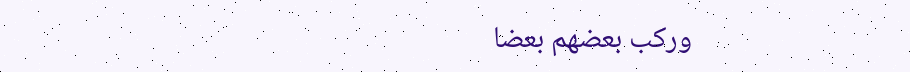وركب بعضهم بعضا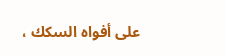على أفواه السكك ،